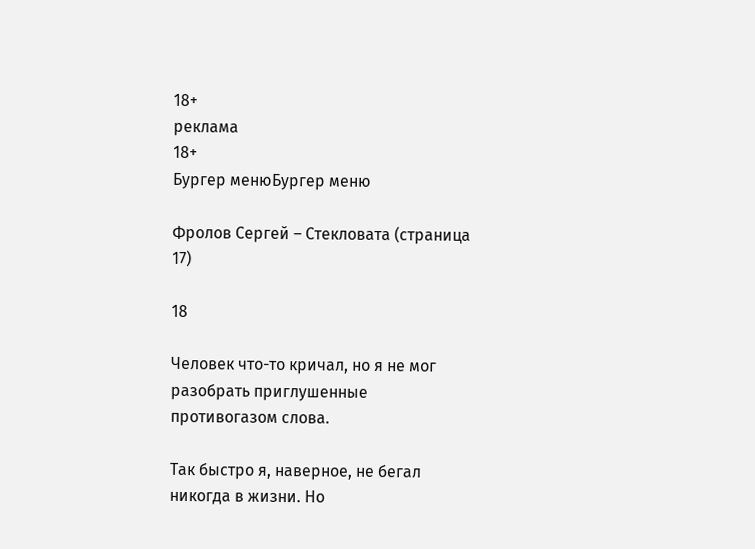18+
реклама
18+
Бургер менюБургер меню

Фролов Сергей – Стекловата (страница 17)

18

Человек что-то кричал, но я не мог разобрать приглушенные противогазом слова.

Так быстро я, наверное, не бегал никогда в жизни. Но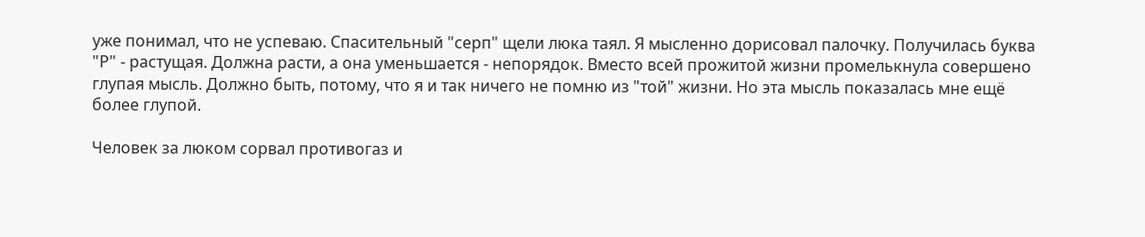уже понимал, что не успеваю. Спасительный "серп" щели люка таял. Я мысленно дорисовал палочку. Получилась буква "Р" - растущая. Должна расти, а она уменьшается - непорядок. Вместо всей прожитой жизни промелькнула совершено глупая мысль. Должно быть, потому, что я и так ничего не помню из "той" жизни. Но эта мысль показалась мне ещё более глупой.

Человек за люком сорвал противогаз и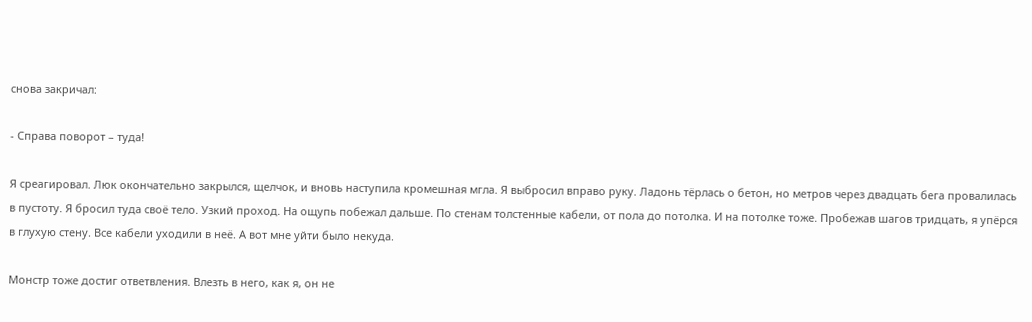снова закричал:

- Справа поворот – туда!

Я среагировал. Люк окончательно закрылся, щелчок, и вновь наступила кромешная мгла. Я выбросил вправо руку. Ладонь тёрлась о бетон, но метров через двадцать бега провалилась в пустоту. Я бросил туда своё тело. Узкий проход. На ощупь побежал дальше. По стенам толстенные кабели, от пола до потолка. И на потолке тоже. Пробежав шагов тридцать, я упёрся в глухую стену. Все кабели уходили в неё. А вот мне уйти было некуда.

Монстр тоже достиг ответвления. Влезть в него, как я, он не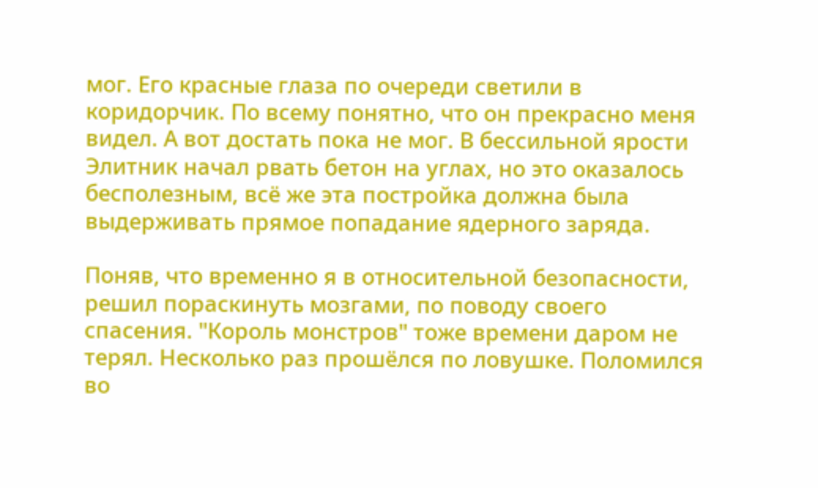мог. Его красные глаза по очереди светили в коридорчик. По всему понятно, что он прекрасно меня видел. А вот достать пока не мог. В бессильной ярости Элитник начал рвать бетон на углах, но это оказалось бесполезным, всё же эта постройка должна была выдерживать прямое попадание ядерного заряда.

Поняв, что временно я в относительной безопасности, решил пораскинуть мозгами, по поводу своего спасения. "Король монстров" тоже времени даром не терял. Несколько раз прошёлся по ловушке. Поломился во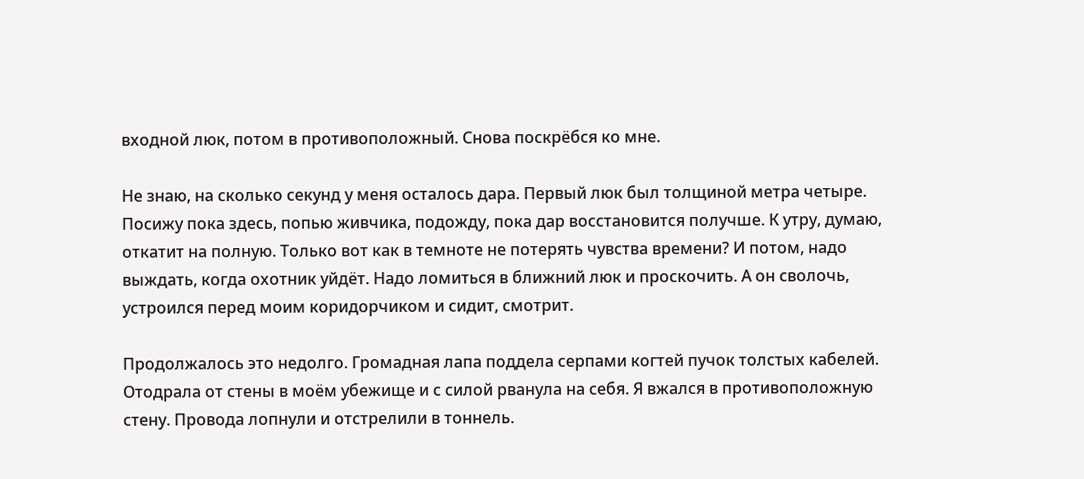входной люк, потом в противоположный. Снова поскрёбся ко мне.

Не знаю, на сколько секунд у меня осталось дара. Первый люк был толщиной метра четыре. Посижу пока здесь, попью живчика, подожду, пока дар восстановится получше. К утру, думаю, откатит на полную. Только вот как в темноте не потерять чувства времени? И потом, надо выждать, когда охотник уйдёт. Надо ломиться в ближний люк и проскочить. А он сволочь, устроился перед моим коридорчиком и сидит, смотрит.

Продолжалось это недолго. Громадная лапа поддела серпами когтей пучок толстых кабелей. Отодрала от стены в моём убежище и с силой рванула на себя. Я вжался в противоположную стену. Провода лопнули и отстрелили в тоннель.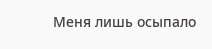Меня лишь осыпало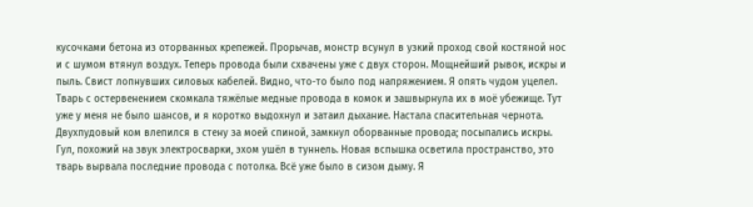кусочками бетона из оторванных крепежей. Прорычав, монстр всунул в узкий проход свой костяной нос и с шумом втянул воздух. Теперь провода были схвачены уже с двух сторон. Мощнейший рывок, искры и пыль. Свист лопнувших силовых кабелей. Видно, что-то было под напряжением. Я опять чудом уцелел. Тварь с остервенением скомкала тяжёлые медные провода в комок и зашвырнула их в моё убежище. Тут уже у меня не было шансов, и я коротко выдохнул и затаил дыхание. Настала спасительная чернота. Двухпудовый ком влепился в стену за моей спиной, замкнул оборванные провода; посыпались искры. Гул, похожий на звук электросварки, эхом ушёл в туннель. Новая вспышка осветила пространство, это тварь вырвала последние провода с потолка. Всё уже было в сизом дыму. Я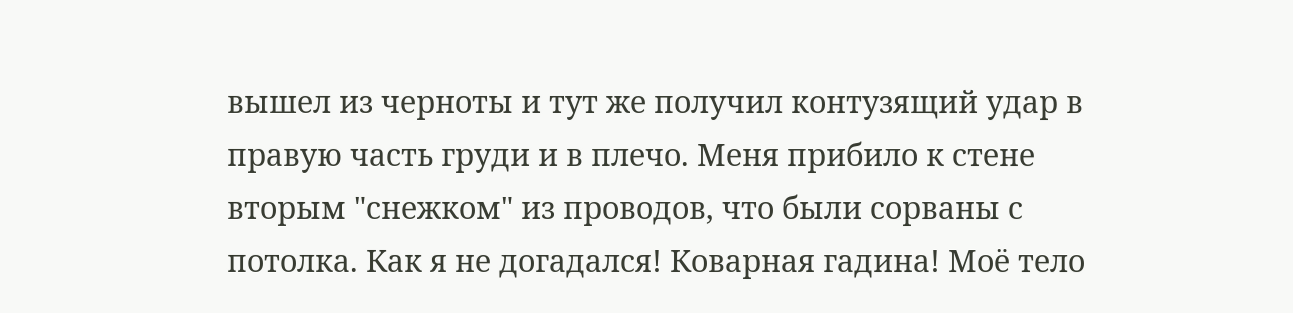вышел из черноты и тут же получил контузящий удар в правую часть груди и в плечо. Меня прибило к стене вторым "снежком" из проводов, что были сорваны с потолка. Как я не догадался! Коварная гадина! Моё тело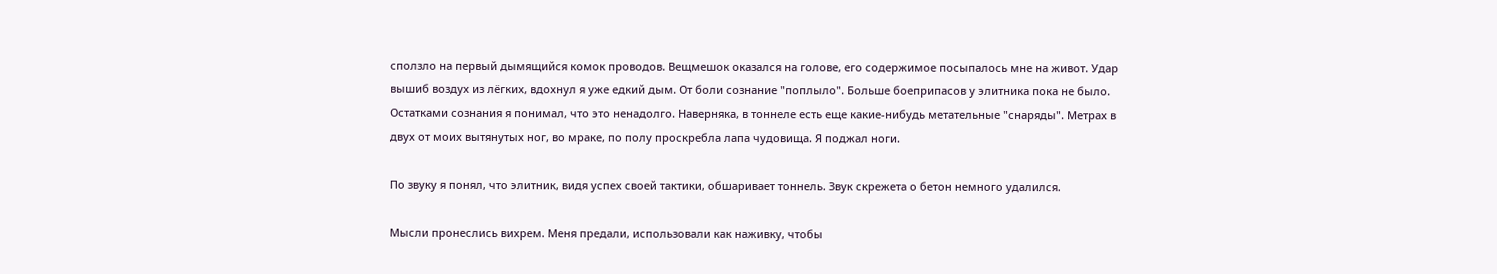сползло на первый дымящийся комок проводов. Вещмешок оказался на голове, его содержимое посыпалось мне на живот. Удар вышиб воздух из лёгких, вдохнул я уже едкий дым. От боли сознание "поплыло". Больше боеприпасов у элитника пока не было. Остатками сознания я понимал, что это ненадолго. Наверняка, в тоннеле есть еще какие-нибудь метательные "снаряды". Метрах в двух от моих вытянутых ног, во мраке, по полу проскребла лапа чудовища. Я поджал ноги.

По звуку я понял, что элитник, видя успех своей тактики, обшаривает тоннель. Звук скрежета о бетон немного удалился.

Мысли пронеслись вихрем. Меня предали, использовали как наживку, чтобы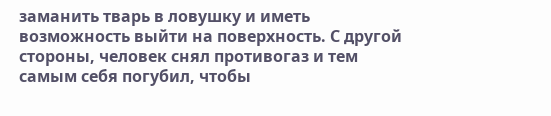заманить тварь в ловушку и иметь возможность выйти на поверхность. С другой стороны, человек снял противогаз и тем самым себя погубил, чтобы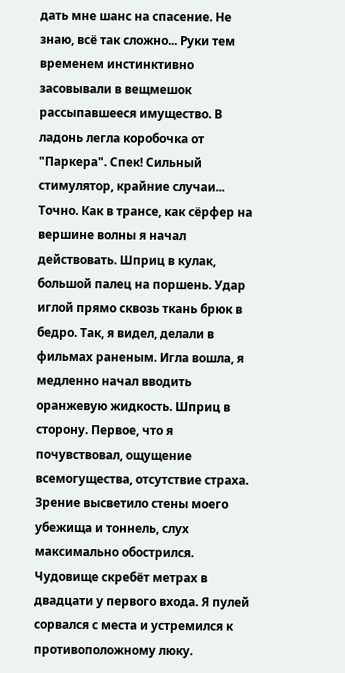дать мне шанс на спасение. Не знаю, всё так сложно... Руки тем временем инстинктивно засовывали в вещмешок рассыпавшееся имущество. В ладонь легла коробочка от "Паркера". Спек! Сильный стимулятор, крайние случаи... Точно. Как в трансе, как сёрфер на вершине волны я начал действовать. Шприц в кулак, большой палец на поршень. Удар иглой прямо сквозь ткань брюк в бедро. Так, я видел, делали в фильмах раненым. Игла вошла, я медленно начал вводить оранжевую жидкость. Шприц в сторону. Первое, что я почувствовал, ощущение всемогущества, отсутствие страха. Зрение высветило стены моего убежища и тоннель, слух максимально обострился. Чудовище скребёт метрах в двадцати у первого входа. Я пулей сорвался с места и устремился к противоположному люку.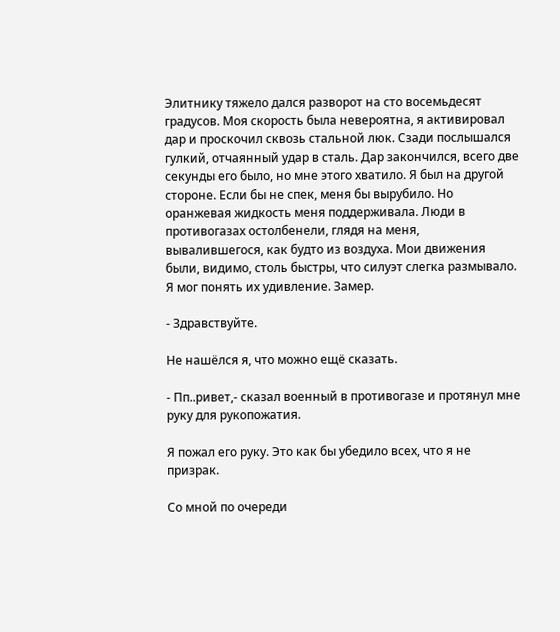Элитнику тяжело дался разворот на сто восемьдесят градусов. Моя скорость была невероятна, я активировал дар и проскочил сквозь стальной люк. Сзади послышался гулкий, отчаянный удар в сталь. Дар закончился, всего две секунды его было, но мне этого хватило. Я был на другой стороне. Если бы не спек, меня бы вырубило. Но оранжевая жидкость меня поддерживала. Люди в противогазах остолбенели, глядя на меня, вывалившегося, как будто из воздуха. Мои движения были, видимо, столь быстры, что силуэт слегка размывало. Я мог понять их удивление. Замер.

- Здравствуйте.

Не нашёлся я, что можно ещё сказать.

- Пп..ривет,- сказал военный в противогазе и протянул мне руку для рукопожатия.

Я пожал его руку. Это как бы убедило всех, что я не призрак.

Со мной по очереди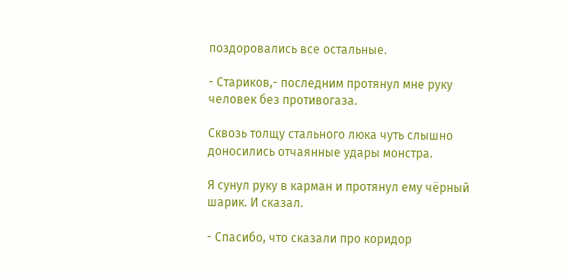поздоровались все остальные.

- Стариков,- последним протянул мне руку человек без противогаза.

Сквозь толщу стального люка чуть слышно доносились отчаянные удары монстра.

Я сунул руку в карман и протянул ему чёрный шарик. И сказал.

- Спасибо, что сказали про коридор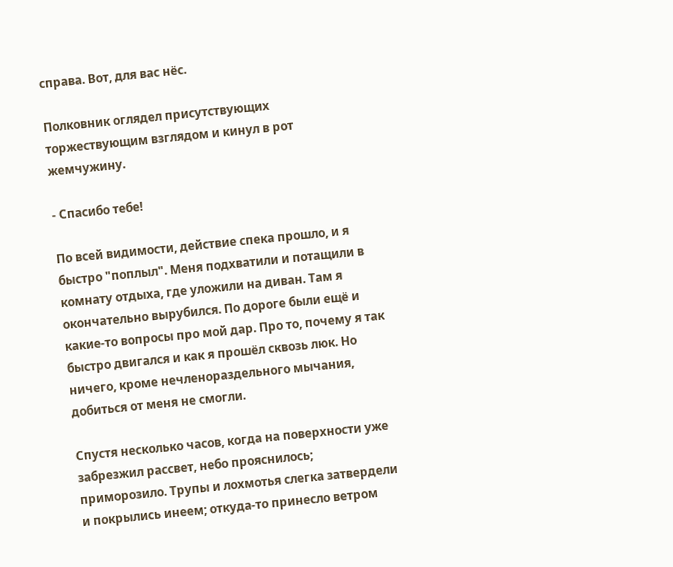справа. Вот, для вас нёс.

Полковник оглядел присутствующих торжествующим взглядом и кинул в рот жемчужину.

- Спасибо тебе!

По всей видимости, действие спека прошло, и я быстро "поплыл". Меня подхватили и потащили в комнату отдыха, где уложили на диван. Там я окончательно вырубился. По дороге были ещё и какие-то вопросы про мой дар. Про то, почему я так быстро двигался и как я прошёл сквозь люк. Но ничего, кроме нечленораздельного мычания, добиться от меня не смогли.

Спустя несколько часов, когда на поверхности уже забрезжил рассвет, небо прояснилось; приморозило. Трупы и лохмотья слегка затвердели и покрылись инеем; откуда-то принесло ветром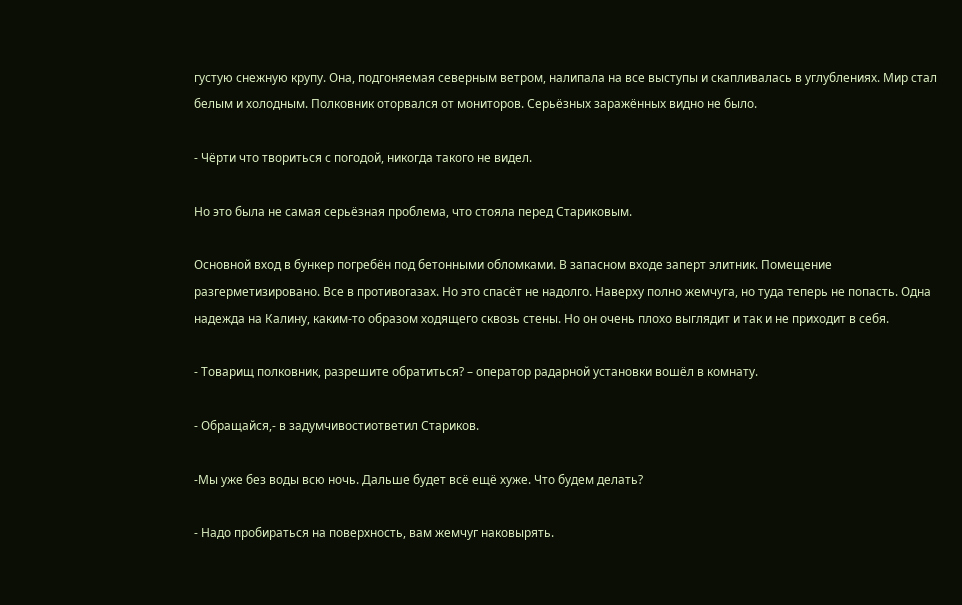густую снежную крупу. Она, подгоняемая северным ветром, налипала на все выступы и скапливалась в углублениях. Мир стал белым и холодным. Полковник оторвался от мониторов. Серьёзных заражённых видно не было.

- Чёрти что твориться с погодой, никогда такого не видел.

Но это была не самая серьёзная проблема, что стояла перед Стариковым.

Основной вход в бункер погребён под бетонными обломками. В запасном входе заперт элитник. Помещение разгерметизировано. Все в противогазах. Но это спасёт не надолго. Наверху полно жемчуга, но туда теперь не попасть. Одна надежда на Калину, каким-то образом ходящего сквозь стены. Но он очень плохо выглядит и так и не приходит в себя.

- Товарищ полковник, разрешите обратиться? – оператор радарной установки вошёл в комнату.

- Обращайся,- в задумчивостиответил Стариков.

-Мы уже без воды всю ночь. Дальше будет всё ещё хуже. Что будем делать?

- Надо пробираться на поверхность, вам жемчуг наковырять.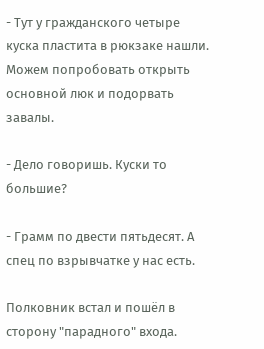- Тут у гражданского четыре куска пластита в рюкзаке нашли. Можем попробовать открыть основной люк и подорвать завалы.

- Дело говоришь. Куски то большие?

- Грамм по двести пятьдесят. А спец по взрывчатке у нас есть.

Полковник встал и пошёл в сторону "парадного" входа.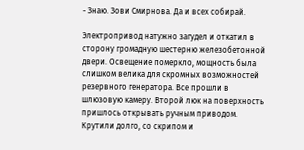- Знаю. Зови Смирнова. Да и всех собирай.

Электропривод натужно загудел и откатил в сторону громадную шестерню железобетонной двери. Освещение померкло, мощность была слишком велика для скромных возможностей резервного генератора. Все прошли в шлюзовую камеру. Второй люк на поверхность пришлось открывать ручным приводом. Крутили долго, со скрипом и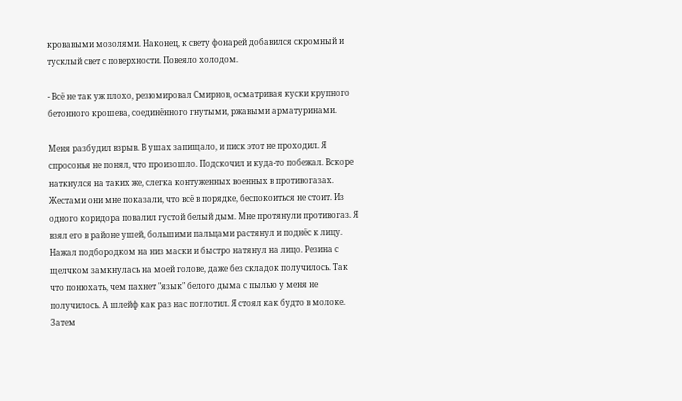кровавыми мозолями. Наконец, к свету фонарей добавился скромный и тусклый свет с поверхности. Повеяло холодом.

- Всё не так уж плохо, резюмировал Смирнов, осматривая куски крупного бетонного крошева, соединённого гнутыми, ржавыми арматуринами.

Меня разбудил взрыв. В ушах запищало, и писк этот не проходил. Я спросонья не понял, что произошло. Подскочил и куда-то побежал. Вскоре наткнулся на таких же, слегка контуженных военных в противогазах. Жестами они мне показали, что всё в порядке, беспокоиться не стоит. Из одного коридора повалил густой белый дым. Мне протянули противогаз. Я взял его в районе ушей, большими пальцами растянул и поднёс к лицу. Нажал подбородком на низ маски и быстро натянул на лицо. Резина с щелчком замкнулась на моей голове, даже без складок получилось. Так что понюхать, чем пахнет "язык" белого дыма с пылью у меня не получилось. А шлейф как раз нас поглотил. Я стоял как будто в молоке. Затем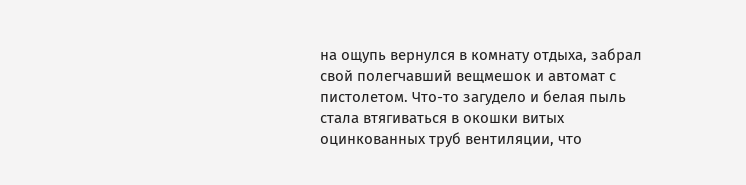на ощупь вернулся в комнату отдыха, забрал свой полегчавший вещмешок и автомат с пистолетом. Что-то загудело и белая пыль стала втягиваться в окошки витых оцинкованных труб вентиляции, что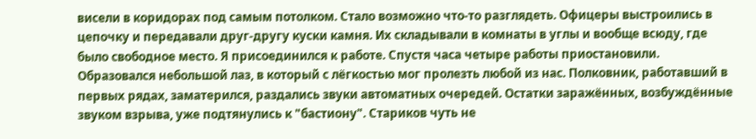висели в коридорах под самым потолком. Стало возможно что-то разглядеть. Офицеры выстроились в цепочку и передавали друг-другу куски камня. Их складывали в комнаты в углы и вообще всюду, где было свободное место. Я присоединился к работе. Спустя часа четыре работы приостановили. Образовался небольшой лаз, в который с лёгкостью мог пролезть любой из нас. Полковник, работавший в первых рядах, заматерился, раздались звуки автоматных очередей. Остатки заражённых, возбуждённые звуком взрыва, уже подтянулись к "бастиону". Стариков чуть не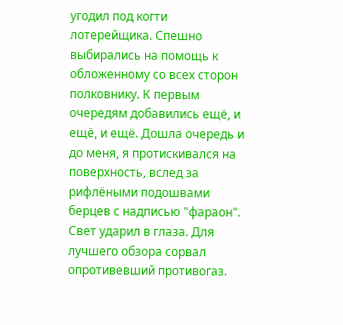угодил под когти лотерейщика. Спешно выбирались на помощь к обложенному со всех сторон полковнику. К первым очередям добавились ещё, и ещё, и ещё. Дошла очередь и до меня, я протискивался на поверхность, вслед за рифлёными подошвами берцев с надписью "фараон". Свет ударил в глаза. Для лучшего обзора сорвал опротивевший противогаз.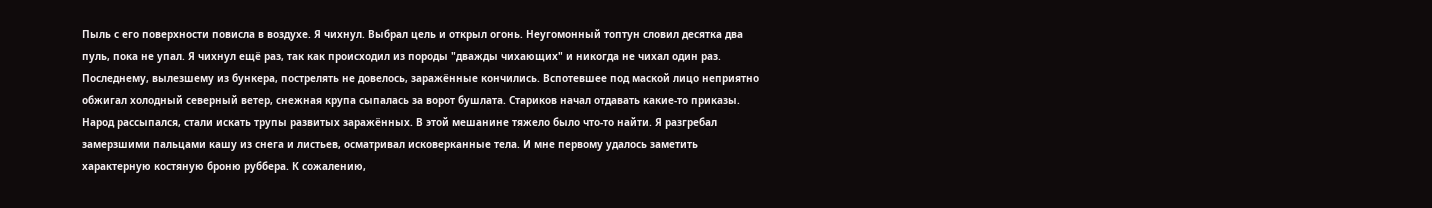Пыль с его поверхности повисла в воздухе. Я чихнул. Выбрал цель и открыл огонь. Неугомонный топтун словил десятка два пуль, пока не упал. Я чихнул ещё раз, так как происходил из породы "дважды чихающих" и никогда не чихал один раз. Последнему, вылезшему из бункера, пострелять не довелось, заражённые кончились. Вспотевшее под маской лицо неприятно обжигал холодный северный ветер, снежная крупа сыпалась за ворот бушлата. Стариков начал отдавать какие-то приказы. Народ рассыпался, стали искать трупы развитых заражённых. В этой мешанине тяжело было что-то найти. Я разгребал замерзшими пальцами кашу из снега и листьев, осматривал исковерканные тела. И мне первому удалось заметить характерную костяную броню руббера. К сожалению,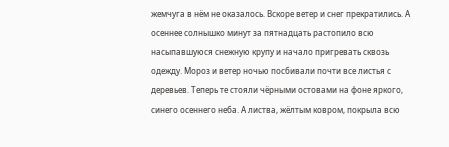жемчуга в нём не оказалось. Вскоре ветер и снег прекратились. А осеннее солнышко минут за пятнадцать растопило всю насыпавшуюся снежную крупу и начало пригревать сквозь одежду. Мороз и ветер ночью посбивали почти все листья с деревьев. Теперь те стояли чёрными остовами на фоне яркого, синего осеннего неба. А листва, жёлтым ковром, покрыла всю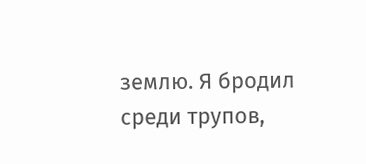землю. Я бродил среди трупов,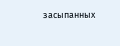засыпанных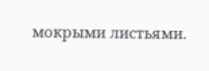мокрыми листьями.